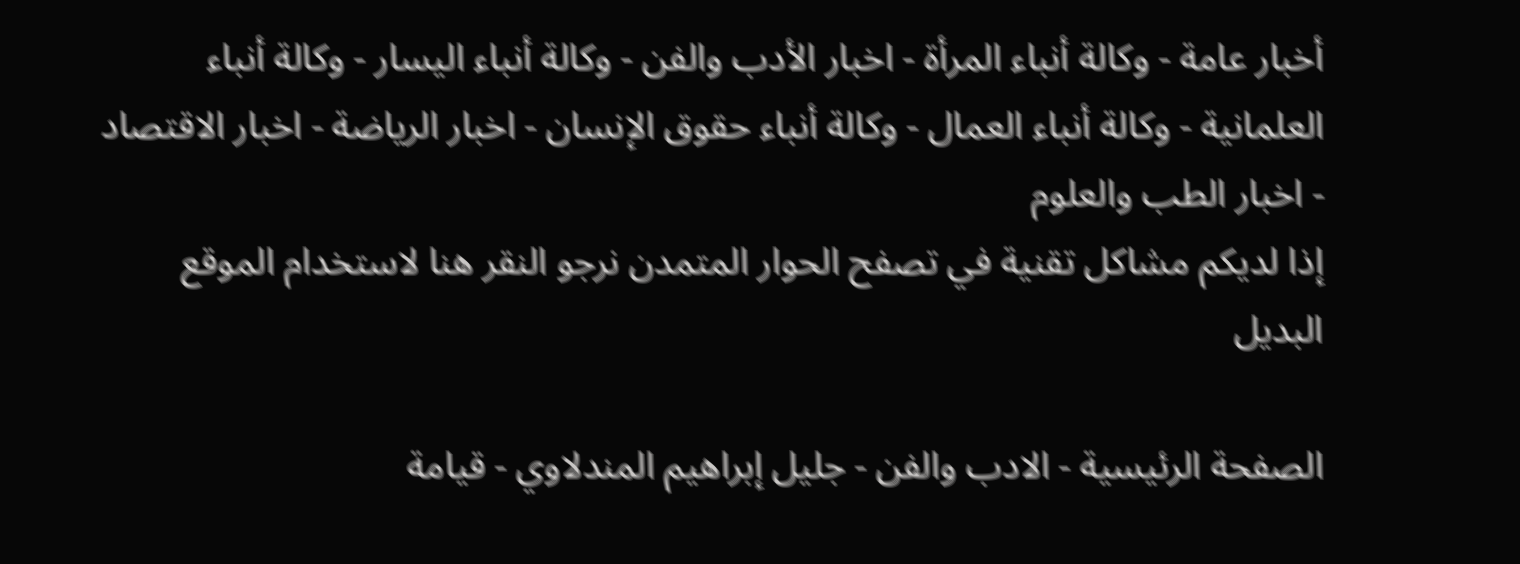أخبار عامة - وكالة أنباء المرأة - اخبار الأدب والفن - وكالة أنباء اليسار - وكالة أنباء العلمانية - وكالة أنباء العمال - وكالة أنباء حقوق الإنسان - اخبار الرياضة - اخبار الاقتصاد - اخبار الطب والعلوم
إذا لديكم مشاكل تقنية في تصفح الحوار المتمدن نرجو النقر هنا لاستخدام الموقع البديل

الصفحة الرئيسية - الادب والفن - جليل إبراهيم المندلاوي - قيامة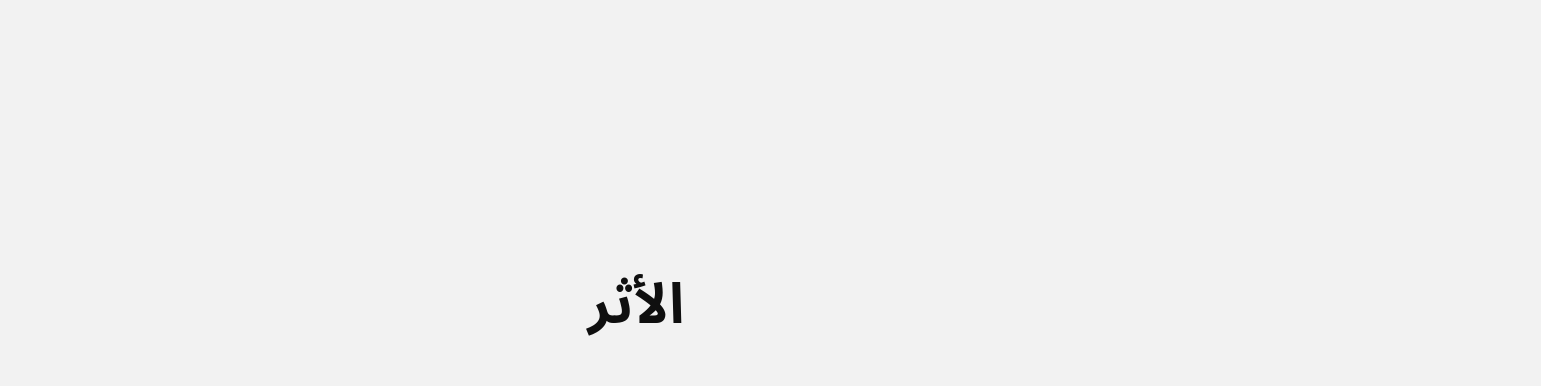الأثر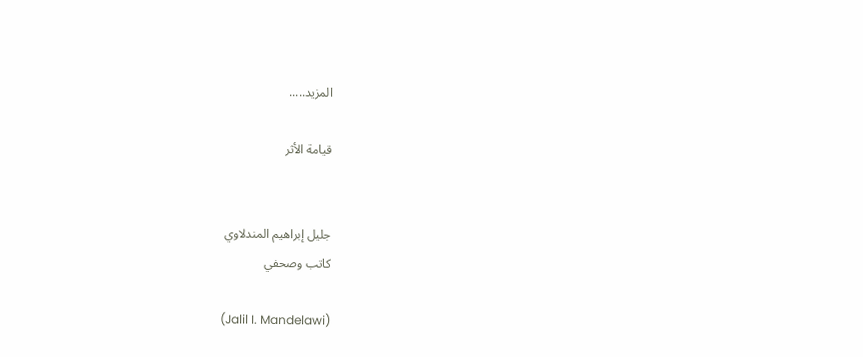المزيد.....

قيامة الأثر


جليل إبراهيم المندلاوي
كاتب وصحفي

(Jalil I. Mandelawi)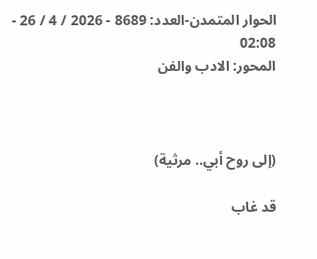الحوار المتمدن-العدد: 8689 - 2026 / 4 / 26 - 02:08
المحور: الادب والفن



(إلى روح أبي.. مرثية)

قد غاب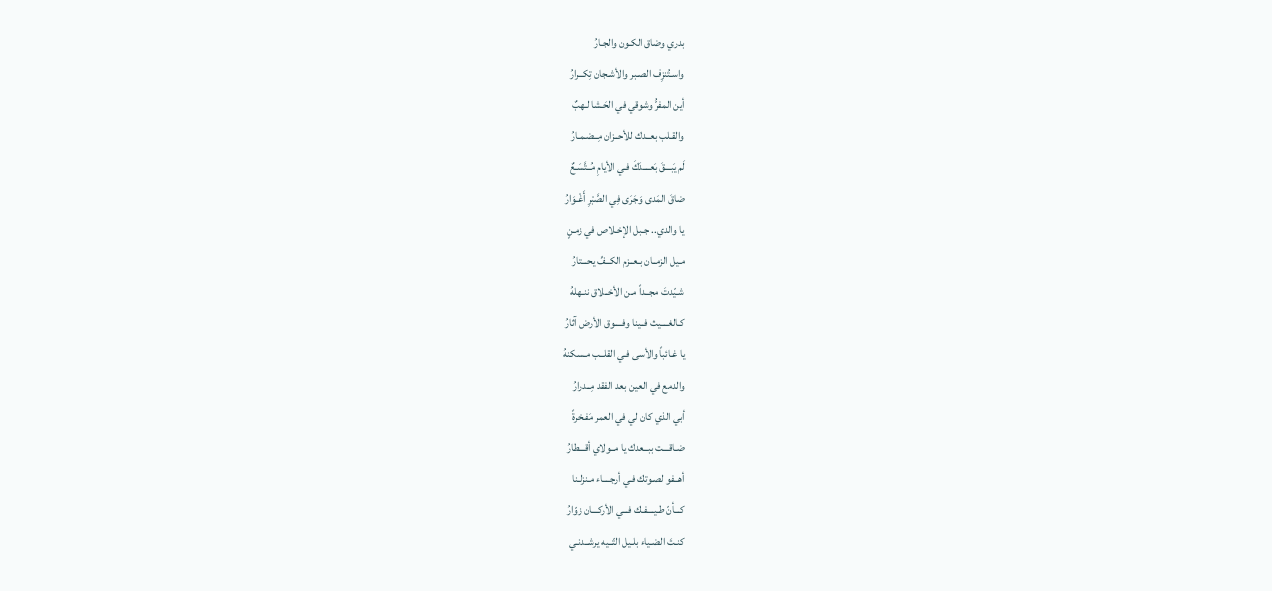بدري وضاق الكـون والجـارُ
واسـتُنزِف الصـبر والأشـجان تِكــرارُ
أين المفرُّ وشوقي في الحَـشا لـهبٌ
والقـلب بعــدك للأحــزان مِــضـمـارُ
لَم يَبـــقَ بَعــــدَكَ فـي الأيامِ مُــتَّسَـعٌ
ضاقَ المَدى وَجَرَى فِي الصَّبْرِ أَغْـوَارُ
يا والدي.. جـبل الإخـلاص في زمـنٍ
مـيل الزمــان بـعــزم الكــفِّ يحـــتارُ
شـيّدتَ مجــداً مـن الأخــلاق ننـهلهُ
كـالغــــيث فــينا وفــــوق الأرض آثارُ
يا غـائباً والأسى فـي القلــب مـسكنهُ
والدمع في العين بعد الفقد مِــدرارُ
أبي الذي كان لي في العمر مَفـخرةً
ضـاقـــت ببــعدك يا مــولاي أقـــطارُ
أهــفو لصـوتك فـي أرجــــاء مـنزلـنا
كـــأنّ طـيــــفـك فـــي الأركـــان زوّارُ
كنـتَ الضـياء بلـيل التّــيه يرشــدنـي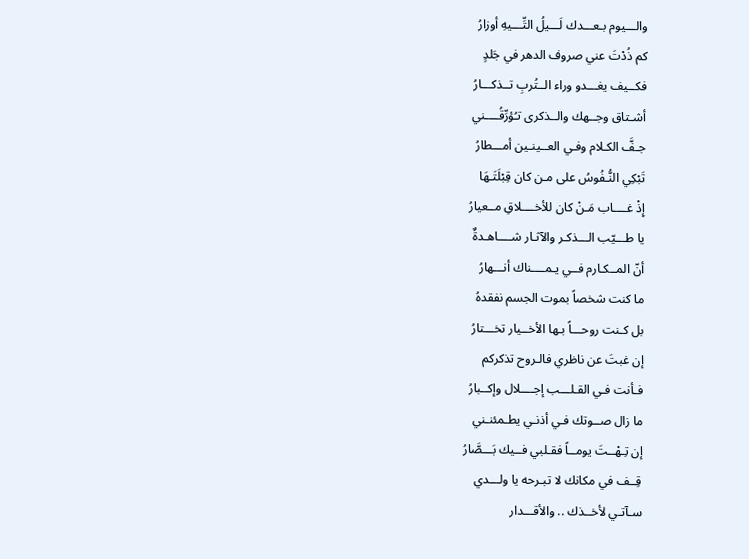والـــيوم بـعـــدك لَـــيلُ التِّـــيهِ أوزارُ
كم ذُدْتَ عني صروف الدهر في جَلدٍ
فكــيف يغـــدو وراء الــتُربِ تــذكـــارُ
أشـتاق وجــهك والــذكرى تـُؤرِّقُــــني
جـفَّ الكـلام وفـي العــينـين أمـــطارُ
تَبْكِي النُّـفُوسُ على مـن كان قِبْلَتَـهَا
إِذْ غــــاب مَـنْ كان للأخــــلاقِ مــعيارُ
يا طـــيّب الـــذكـر والآثـار شــــاهـدةٌ
أنّ المــكـارم فــي يـمــــناك أنـــهارُ
ما كنت شخصاً بموت الجسم نفقدهُ
بل كـنت روحـــاً بـها الأخــيار تخـــتارُ
إن غبتَ عن ناظري فالـروح تذكركم
فـأنت فـي القـلـــب إجــــلال وإكــبارُ
ما زال صــوتك فـي أذنـي يطـمئنـني
إن تِـهْــتَ يومــاً فقـلبي فــيك بَـــصَّارُ
قِــف في مكانك لا تبـرحه يا ولـــدي
سـآتـي لأخــذك .. والأقـــدار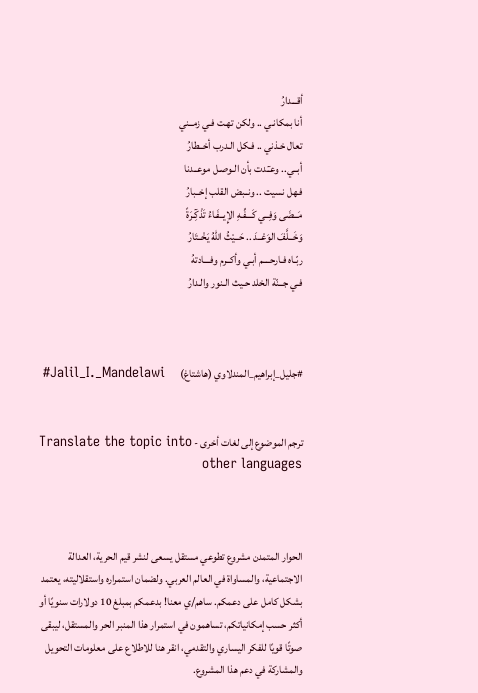أقـــدارُ
أنا بمكانـي .. ولكن تهـت فـي زمــني
تعال خـذني .. فـكل الـدرب أخــطارُ
أبــي.. وعـٓـدت بأن الـوصـل موعــدنا
فـهل نسيت .. ونــبض القلب إخــبارُ
مَــضَى وَفِــي كَـــفِّـهِ الإِيــفَـاءُ تَذْكِٓـرَةً
وَخَــلَّفَ الوَعْــدَ .. حَــيْثُ اللهُ يَخْــتَارُ
ربّـاه فـارحــــم أبـي وأكــرم وفـــادتهُ
فـي جــنّة الخلد حـيث الـنور والـدارُ



#جليل_إبراهيم_المندلاوي (هاشتاغ)       Jalil_I._Mandelawi#


ترجم الموضوع إلى لغات أخرى - Translate the topic into other languages



الحوار المتمدن مشروع تطوعي مستقل يسعى لنشر قيم الحرية، العدالة الاجتماعية، والمساواة في العالم العربي. ولضمان استمراره واستقلاليته، يعتمد بشكل كامل على دعمكم. ساهم/ي معنا! بدعمكم بمبلغ 10 دولارات سنويًا أو أكثر حسب إمكانياتكم، تساهمون في استمرار هذا المنبر الحر والمستقل، ليبقى صوتًا قويًا للفكر اليساري والتقدمي، انقر هنا للاطلاع على معلومات التحويل والمشاركة في دعم هذا المشروع.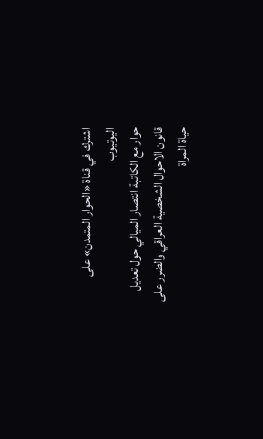اشترك في قناة «الحوار المتمدن» على اليوتيوب
حوار مع الكاتبة انتصار الميالي حول تعديل قانون الاحوال الشخصية العراقي والضرر على حياة المراة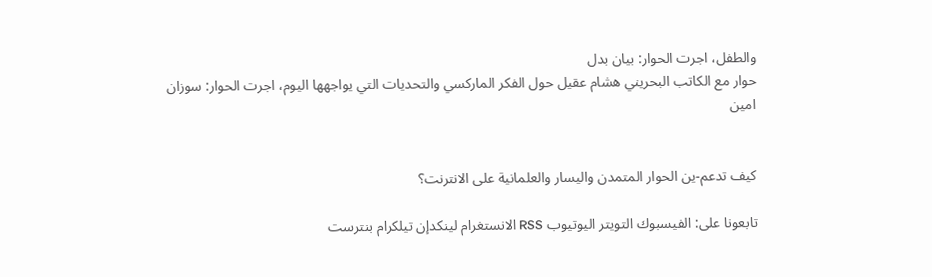والطفل، اجرت الحوار: بيان بدل
حوار مع الكاتب البحريني هشام عقيل حول الفكر الماركسي والتحديات التي يواجهها اليوم، اجرت الحوار: سوزان امين


كيف تدعم-ين الحوار المتمدن واليسار والعلمانية على الانترنت؟

تابعونا على: الفيسبوك التويتر اليوتيوب RSS الانستغرام لينكدإن تيلكرام بنترست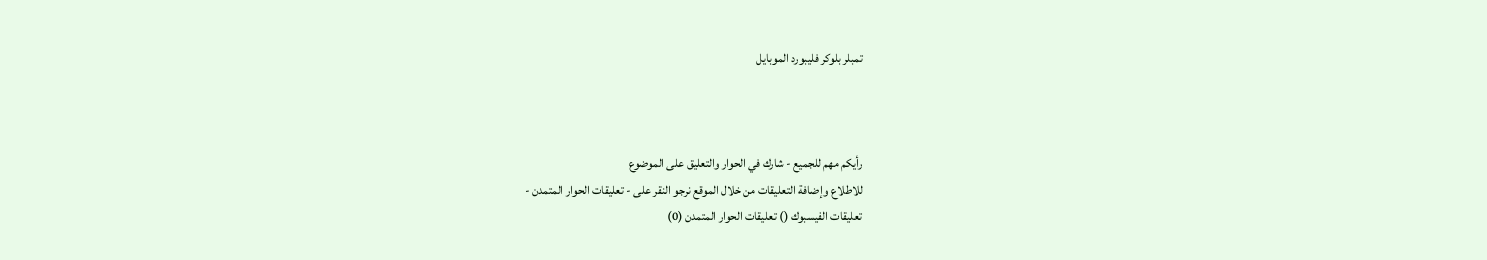تمبلر بلوكر فليبورد الموبايل



رأيكم مهم للجميع - شارك في الحوار والتعليق على الموضوع
للاطلاع وإضافة التعليقات من خلال الموقع نرجو النقر على - تعليقات الحوار المتمدن -
تعليقات الفيسبوك () تعليقات الحوار المتمدن (0)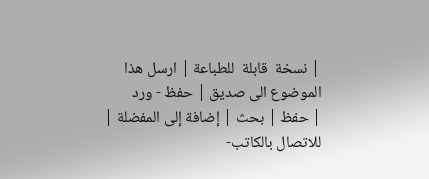| نسخة  قابلة  للطباعة | ارسل هذا الموضوع الى صديق | حفظ - ورد
| حفظ | بحث | إضافة إلى المفضلة | للاتصال بالكاتب-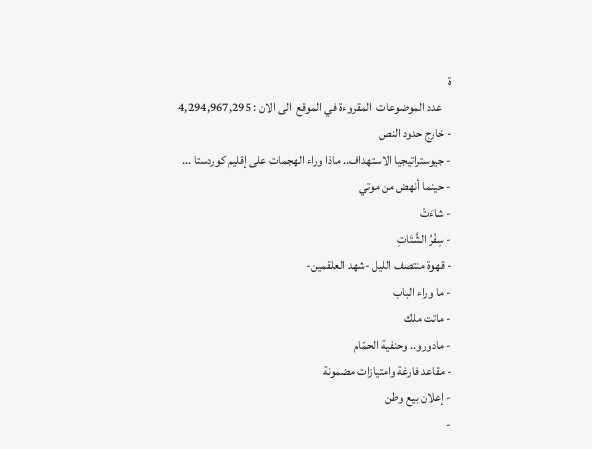ة
    عدد الموضوعات  المقروءة في الموقع  الى الان : 4,294,967,295
- خارج حدود النص
- جيوستراتيجيا الاستهداف.. ماذا وراء الهجمات على إقليم كوردستا ...
- حينما أنهض من موتي
- شاءَتْ
- سِفْرُ الشَّتَاتِ
- قهوة منتصف الليل -شهد العلقمين-
- ما وراء الباب
- ماتت ملك
- مادورو.. وحنفية الحمّام
- مقاعد فارغة وامتيازات مضمونة
- إعلان بيع وطن
-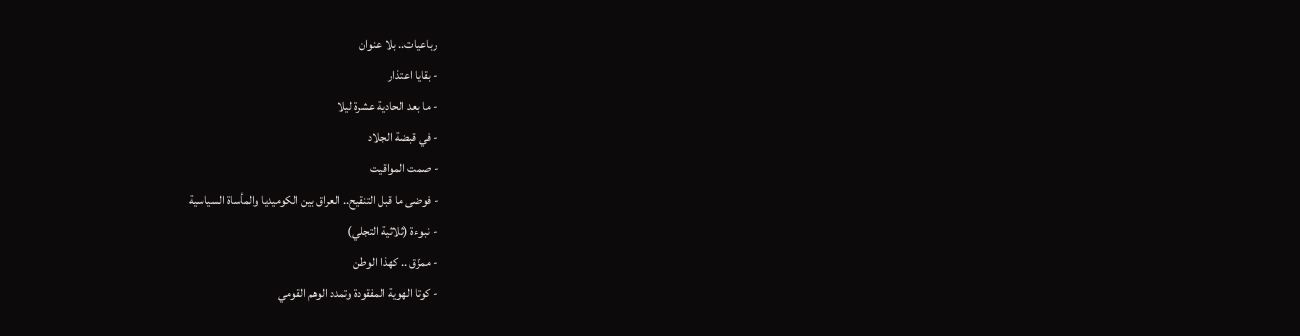رباعيات.. بلا عنوان
- بقايا اعتذار
- ما بعد الحادية عشرة ليلا
- في قبضة الجلاد
- صمت المواقيت
- فوضى ما قبل التنقيح.. العراق بين الكوميديا والمأساة السياسية
- نبوءة (ثلاثية التجلي)
- ممزّق .. كهذا الوطن
- كوتا الهوية المفقودة وتمدد الوهم القومي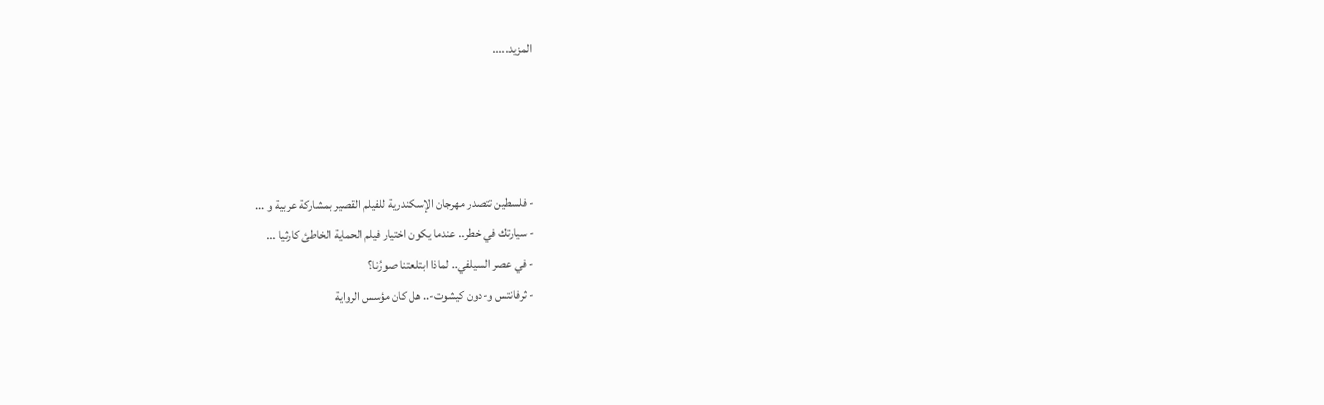المزيد.....




- فلسطين تتصدر مهرجان الإسكندرية للفيلم القصير بمشاركة عربية و ...
- سيارتك في خطر.. عندما يكون اختيار فيلم الحماية الخاطئ كارثيا ...
- في عصر السيلفي.. لماذا ابتلعتنا صورُنا؟
- ثرفانتس و-دون كيشوت-.. هل كان مؤسس الرواية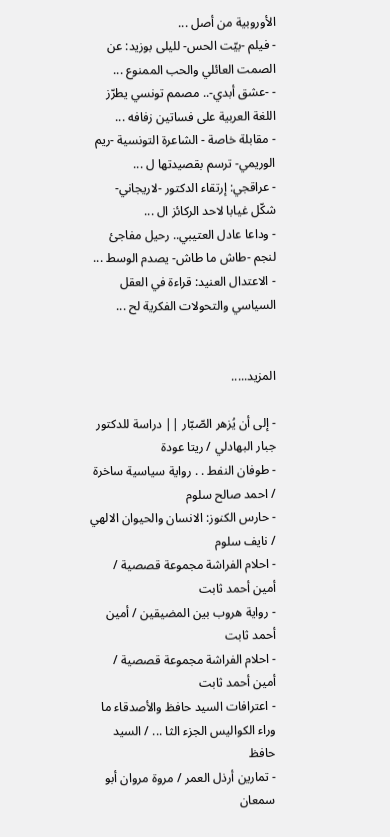الأوروبية من أصل ...
- فيلم -بيّت الحس- لليلى بوزيد: عن الصمت العائلي والحب الممنوع ...
- -عشق أبدي-.. مصمم تونسي يطرّز اللغة العربية على فساتين زفافه ...
- مقابلة خاصة - الشاعرة التونسية -ريم الوريمي- ترسم بقصيدتها ل ...
- عراقجي: إرتقاء الدكتور -لاريجاني- شكّل غيابا لاحد الركائز ال ...
- وداعا عادل العتيبي.. رحيل مفاجئ لنجم -طاش ما طاش- يصدم الوسط ...
- الاعتدال العنيد: قراءة في العقل السياسي والتحولات الفكرية لح ...


المزيد.....

- إلى أن يُزهر الصّبّار || دراسة للدكتور جبار البهادلي / ريتا عودة
- طوفان النفط . . رواية سياسية ساخرة / احمد صالح سلوم
- حارس الكنوز: الانسان والحيوان الالهي / نايف سلوم
- احلام الفراشة مجموعة قصصية / أمين أحمد ثابت
- رواية هروب بين المضيقين / أمين أحمد ثابت
- احلام الفراشة مجموعة قصصية / أمين أحمد ثابت
- اعترافات السيد حافظ والأصدقاء ما وراء الكواليس الجزء الثا ... / السيد حافظ
- تمارين أرذل العمر / مروة مروان أبو سمعان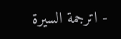- اترجمة السيرة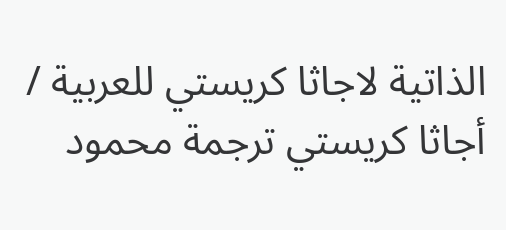الذاتية لاجاثا كريستي للعربية / أجاثا كريستي ترجمة محمود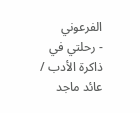الفرعوني
- رحلتي في ذاكرة الأدب / عائد ماجد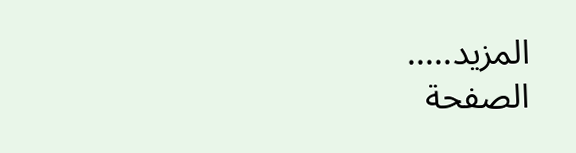المزيد.....
الصفحة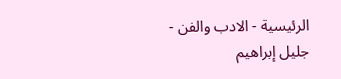الرئيسية - الادب والفن - جليل إبراهيم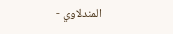المندلاوي -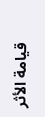قيامة الأثر